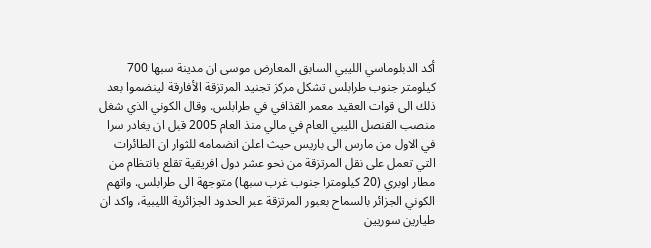أكد الدبلوماسي الليبي السابق المعارض موسى ان مدينة سبها 700 كيلومتر جنوب طرابلس تشكل مركز تجنيد المرتزقة الأفارقة لينضموا بعد ذلك الى قوات العقيد معمر القذافي في طرابلس. وقال الكوني الذي شغل منصب القنصل الليبي العام في مالي منذ العام 2005 قبل ان يغادر سرا في الاول من مارس الى باريس حيث اعلن انضمامه للثوار ان الطائرات التي تعمل على نقل المرتزقة من نحو عشر دول افريقية تقلع بانتظام من مطار اوبري (20 كيلومترا جنوب غرب سبها) متوجهة الى طرابلس. واتهم الكوني الجزائر بالسماح بعبور المرتزقة عبر الحدود الجزائرية الليبية، واكد ان طيارين سوريين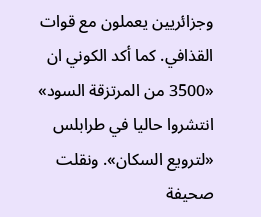وجزائريين يعملون مع قوات القذافي. كما أكد الكوني ان «3500 من المرتزقة السود» انتشروا حاليا في طرابلس «لترويع السكان». ونقلت صحيفة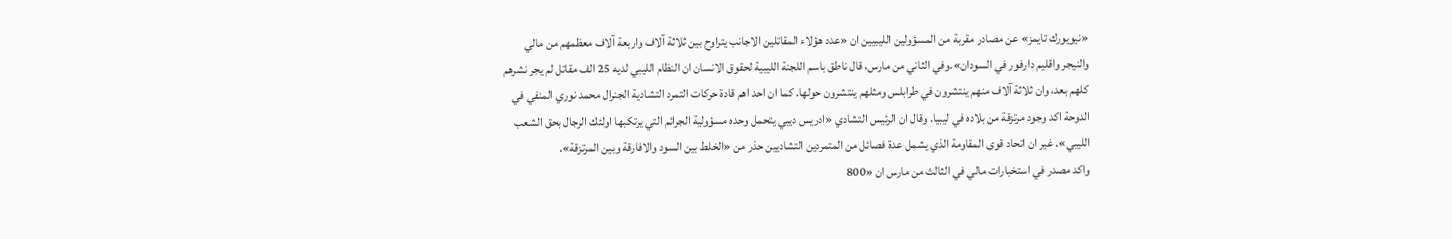«نيويورك تايمز» عن مصادر مقربة من المسؤولين الليبيين ان «عدد هؤلاء المقاتلين الاجانب يتراوح بين ثلاثة آلاف واربعة آلاف معظمهم من مالي والنيجر واقليم دارفور في السودان».وفي الثاني من مارس، قال ناطق باسم اللجنة الليبية لحقوق الانسان ان النظام الليبي لديه 25 الف مقاتل لم يجر نشرهم كلهم بعد، وان ثلاثة آلاف منهم ينتشرون في طرابلس ومثلهم ينتشرون حولها. كما ان احد اهم قادة حركات التمرد التشادية الجنرال محمد نوري المنفي في الدوحة اكد وجود مرتزقة من بلاده في ليبيا. وقال ان الرئيس التشادي «ادريس ديبي يتحمل وحده مسؤولية الجرائم التي يرتكبها اولئك الرجال بحق الشعب الليبي». غير ان اتحاد قوى المقاومة الذي يشمل عدة فصائل من المتمردين التشاديين حذر من «الخلط بين السود والافارقة وبين المرتزقة».
واكد مصدر في استخبارات مالي في الثالث من مارس ان «800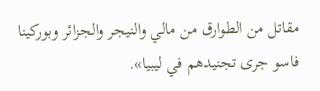مقاتل من الطوارق من مالي والنيجر والجزائر وبوركينا فاسو جرى تجنيدهم في ليبيا».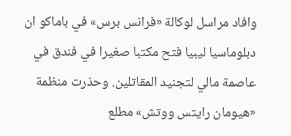وافاد مراسل لوكالة «فرانس برس» في باماكو ان دبلوماسيا ليبيا فتح مكتبا صغيرا في فندق في عاصمة مالي لتجنيد المقاتلين. وحذرت منظمة «هيومان رايتس ووتش» مطلع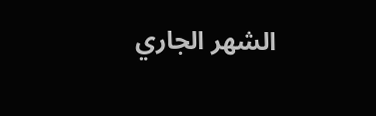الشهر الجاري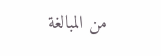من المبالغة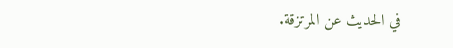في الحديث عن المرتزقة.